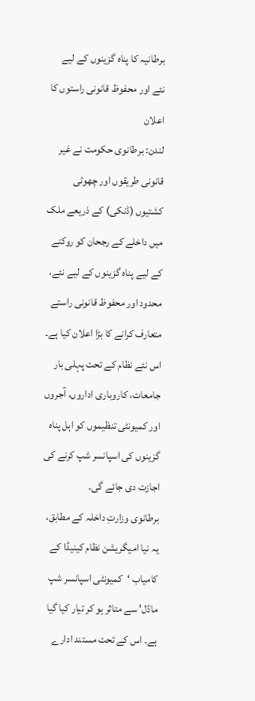برطانیہ کا پناہ گزینوں کے لیے نئے اور محفوظ قانونی راستوں کا اعلان
لندن: برطانوی حکومت نے غیر قانونی طریقوں اور چھوٹی کشتیوں (ڈنکی) کے ذریعے ملک میں داخلے کے رجحان کو روکنے کے لیے پناہ گزینوں کے لیے نئے، محدود اور محفوظ قانونی راستے متعارف کرانے کا بڑا اعلان کیا ہے۔ اس نئے نظام کے تحت پہلی بار جامعات، کاروباری اداروں، آجروں اور کمیونٹی تنظیموں کو اہل پناہ گزینوں کی اسپانسر شپ کرنے کی اجازت دی جائے گی۔
برطانوی وزارتِ داخلہ کے مطابق، یہ نیا امیگریشن نظام کینیڈا کے کامیاب ‘کمیونٹی اسپانسر شپ ماڈل’ سے متاثر ہو کر تیار کیا گیا ہے۔ اس کے تحت مستند ادارے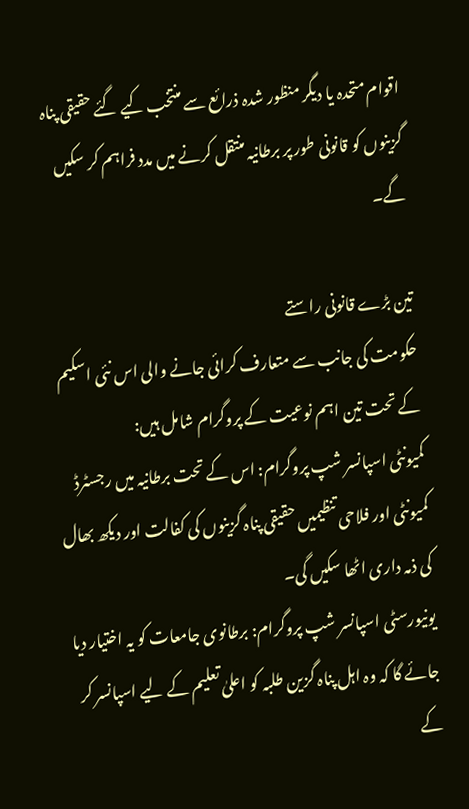اقوام متحدہ یا دیگر منظور شدہ ذرائع سے منتخب کیے گئے حقیقی پناہ گزینوں کو قانونی طور پر برطانیہ منتقل کرنے میں مدد فراہم کر سکیں گے۔

تین بڑے قانونی راستے
حکومت کی جانب سے متعارف کرائی جانے والی اس نئی اسکیم کے تحت تین اہم نوعیت کے پروگرام شامل ہیں:
کمیونٹی اسپانسر شپ پروگرام: اس کے تحت برطانیہ میں رجسٹرڈ کمیونٹی اور فلاحی تنظیمیں حقیقی پناہ گزینوں کی کفالت اور دیکھ بھال کی ذمہ داری اٹھا سکیں گی۔
یونیورسٹی اسپانسر شپ پروگرام: برطانوی جامعات کو یہ اختیار دیا جائے گا کہ وہ اہل پناہ گزین طلبہ کو اعلیٰ تعلیم کے لیے اسپانسر کر کے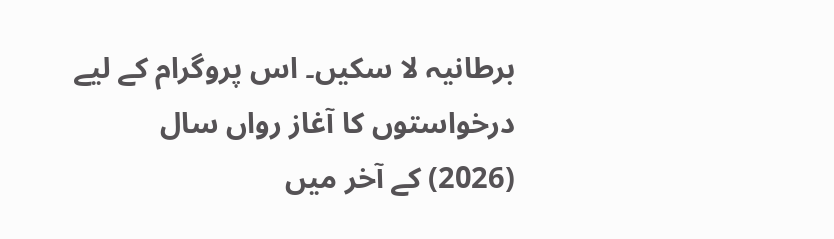برطانیہ لا سکیں۔ اس پروگرام کے لیے درخواستوں کا آغاز رواں سال (2026) کے آخر میں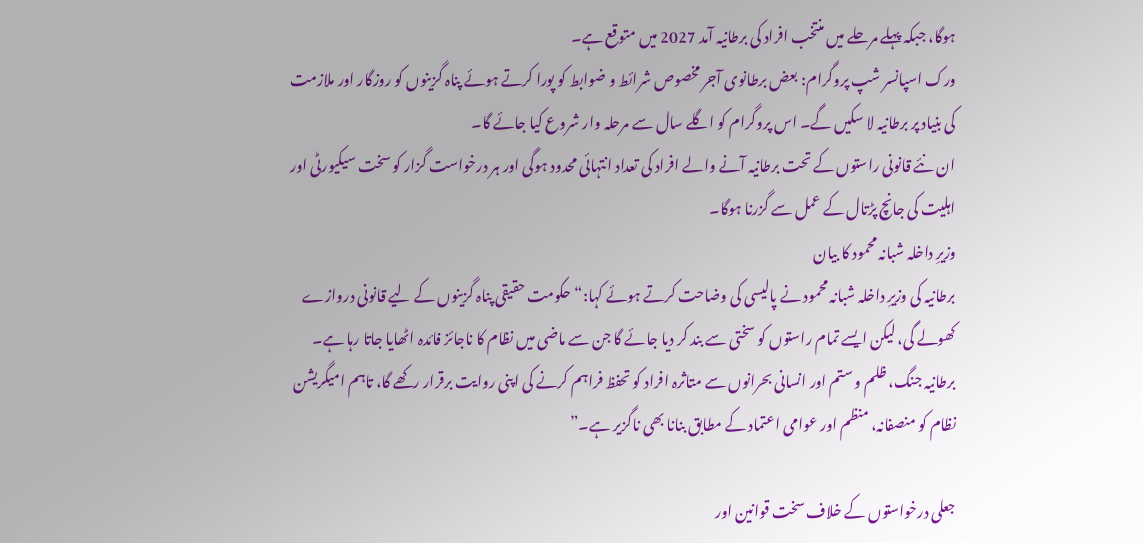ہوگا، جبکہ پہلے مرحلے میں منتخب افراد کی برطانیہ آمد 2027 میں متوقع ہے۔
ورک اسپانسر شپ پروگرام: بعض برطانوی آجر مخصوص شرائط و ضوابط کو پورا کرتے ہوئے پناہ گزینوں کو روزگار اور ملازمت کی بنیاد پر برطانیہ لا سکیں گے۔ اس پروگرام کو اگلے سال سے مرحلہ وار شروع کیا جائے گا۔
ان نئے قانونی راستوں کے تحت برطانیہ آنے والے افراد کی تعداد انتہائی محدود ہوگی اور ہر درخواست گزار کو سخت سیکیورٹی اور اہلیت کی جانچ پڑتال کے عمل سے گزرنا ہوگا۔
وزیرِ داخلہ شبانہ محمود کا بیان
برطانیہ کی وزیرِ داخلہ شبانہ محمود نے پالیسی کی وضاحت کرتے ہوئے کہا:“حکومت حقیقی پناہ گزینوں کے لیے قانونی دروازے کھولے گی، لیکن ایسے تمام راستوں کو سختی سے بند کر دیا جائے گا جن سے ماضی میں نظام کا ناجائز فائدہ اٹھایا جاتا رہا ہے۔ برطانیہ جنگ، ظلم و ستم اور انسانی بحرانوں سے متاثرہ افراد کو تحفظ فراہم کرنے کی اپنی روایت برقرار رکھے گا، تاہم امیگریشن نظام کو منصفانہ، منظم اور عوامی اعتماد کے مطابق بنانا بھی ناگزیر ہے۔”

جعلی درخواستوں کے خلاف سخت قوانین اور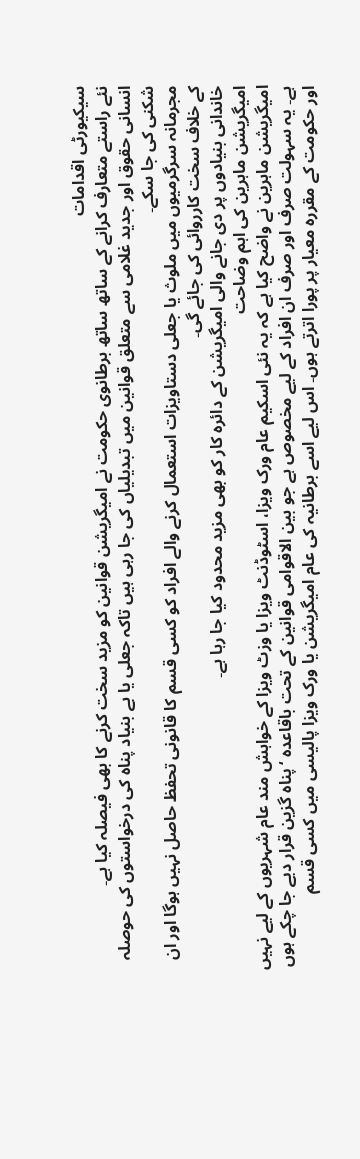سیکیورٹی اقدامات
نئے راستے متعارف کرانے کے ساتھ ساتھ برطانوی حکومت نے امیگریشن قوانین کو مزید سخت کرنے کا بھی فیصلہ کیا ہے۔
انسانی حقوق اور جدید غلامی سے متعلق قوانین میں تبدیلیاں کی جا رہی ہیں تاکہ جعلی یا بے بنیاد پناہ کی درخواستوں کی حوصلہ شکنی کی جا سکے۔
مجرمانہ سرگرمیوں میں ملوث یا جعلی دستاویزات استعمال کرنے والے افراد کو کسی قسم کا قانونی تحفظ حاصل نہیں ہوگا اور ان کے خلاف سخت کارروائی کی جائے گی۔
خاندانی بنیادوں پر دی جانے والی امیگریشن کے دائرہ کار کو بھی مزید محدود کیا جا رہا ہے۔
امیگریشن ماہرین کی اہم وضاحت
امیگریشن ماہرین نے واضح کیا ہے کہ یہ نئی اسکیم عام ورک ویزا، اسٹوڈنٹ ویزا یا وزٹ ویزا کے خواہش مند عام شہریوں کے لیے نہیں ہے۔ یہ سہولت صرف اور صرف ان افراد کے لیے مخصوص ہے جو بین الاقوامی قوانین کے تحت باقاعدہ ‘پناہ گزین قرار دیے جا چکے ہوں اور حکومت کے مقررہ معیار پر پورا اترتے ہوں۔ اس لیے اسے برطانیہ کی عام امیگریشن یا ورک ویزا پالیسی میں کسی قسم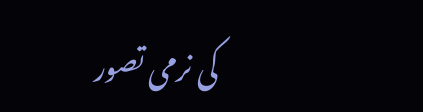کی نرمی تصور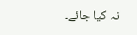نہ کیا جائے۔